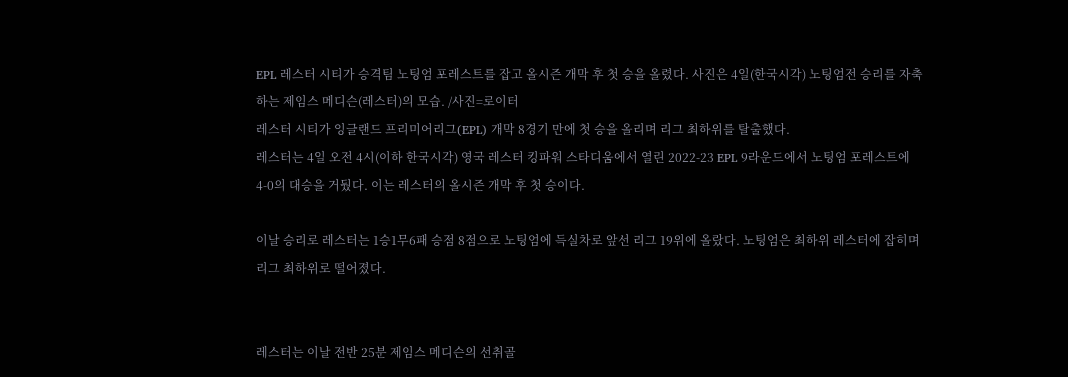EPL 레스터 시티가 승격팀 노팅엄 포레스트를 잡고 올시즌 개막 후 첫 승을 올렸다. 사진은 4일(한국시각) 노팅엄전 승리를 자축하는 제임스 메디슨(레스터)의 모습. /사진=로이터
레스터 시티가 잉글랜드 프리미어리그(EPL) 개막 8경기 만에 첫 승을 올리며 리그 최하위를 탈출했다.
레스터는 4일 오전 4시(이하 한국시각) 영국 레스터 킹파워 스타디움에서 열린 2022-23 EPL 9라운드에서 노팅엄 포레스트에 4-0의 대승을 거뒀다. 이는 레스터의 올시즌 개막 후 첫 승이다.

이날 승리로 레스터는 1승1무6패 승점 8점으로 노팅엄에 득실차로 앞선 리그 19위에 올랐다. 노팅엄은 최하위 레스터에 잡히며 리그 최하위로 떨어졌다.


레스터는 이날 전반 25분 제임스 메디슨의 선취골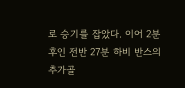로 승기를 잡았다. 이어 2분 후인 전반 27분 하비 반스의 추가골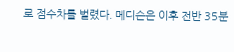로 점수차를 벌렸다. 메디슨은 이후 전반 35분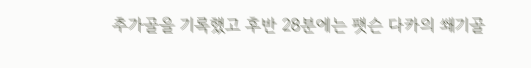추가골을 기록했고 후반 28분에는 팻슨 다카의 쐐기골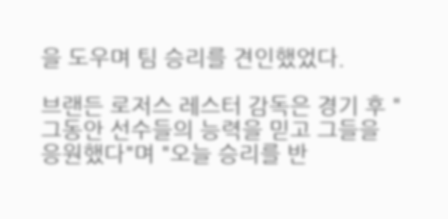을 도우며 팀 승리를 견인했었다.

브랜든 로저스 레스터 감독은 경기 후 "그동안 선수들의 능력을 믿고 그들을 응원했다"며 "오늘 승리를 반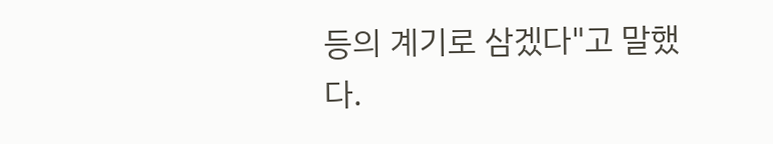등의 계기로 삼겠다"고 말했다.